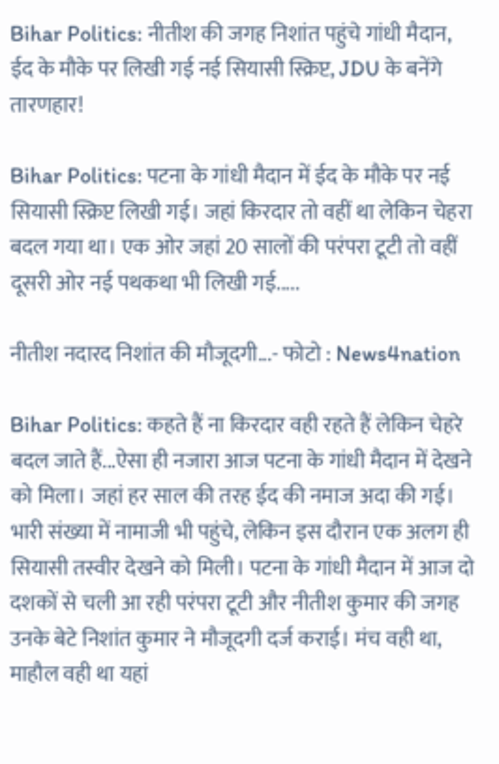Bihar Politics: नीतीश की जगह निशांत पहुंचे गांधी मैदान, ईद के मौके पर लिखी गई नई सियासी स्क्रिप्ट, JDU के बनेंगे तारणहार!

Bihar Politics: पटना के गांधी मैदान में ईद के मौके पर नई सियासी स्क्रिप्ट लिखी गई। जहां किरदार तो वहीं था लेकिन चेहरा बदल गया था। एक ओर जहां 20 सालों की परंपरा टूटी तो वहीं दूसरी ओर नई पथकथा भी लिखी गई.....

नीतीश नदारद निशांत की मौजूदगी...- फोटो : News4nation

Bihar Politics: कहते हैं ना किरदार वही रहते हैं लेकिन चेहरे बदल जाते हैं...ऐसा ही नजारा आज पटना के गांधी मैदान में देखने को मिला। जहां हर साल की तरह ईद की नमाज अदा की गई। भारी संख्या में नामाजी भी पहुंचे, लेकिन इस दौरान एक अलग ही सियासी तस्वीर देखने को मिली। पटना के गांधी मैदान में आज दो दशकों से चली आ रही परंपरा टूटी और नीतीश कुमार की जगह उनके बेटे निशांत कुमार ने मौजूदगी दर्ज कराई। मंच वही था, माहौल वही था यहां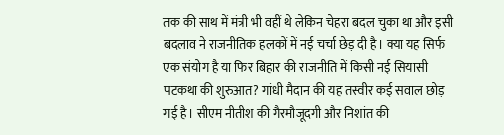तक की साथ में मंत्री भी वहीं थे लेकिन चेहरा बदल चुका था और इसी बदलाव ने राजनीतिक हलकों में नई चर्चा छेड़ दी है। क्या यह सिर्फ एक संयोग है या फिर बिहार की राजनीति में किसी नई सियासी पटकथा की शुरुआत? गांधी मैदान की यह तस्वीर कई सवाल छोड़ गई है। सीएम नीतीश की गैरमौजूदगी और निशांत की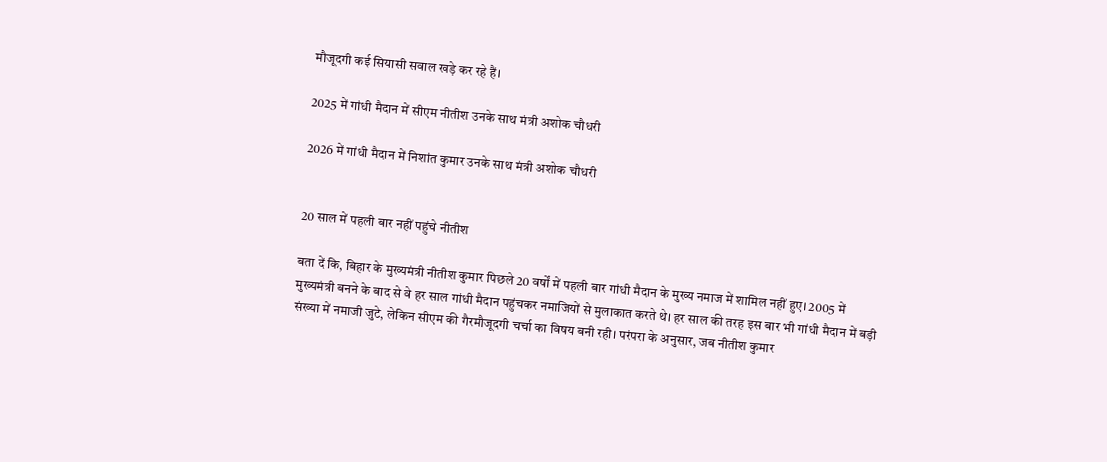मौजूदगी कई सियासी सवाल खड़े कर रहे हैं।

2025 में गांधी मैदान में सीएम नीतीश उनके साथ मंत्री अशोक चौधरी

2026 में गांधी मैदान में निशांत कुमार उनके साथ मंत्री अशोक चौधरी


20 साल में पहली बार नहीं पहुंचे नीतीश

बता दें कि, बिहार के मुख्यमंत्री नीतीश कुमार पिछले 20 वर्षों में पहली बार गांधी मैदान के मुख्य नमाज में शामिल नहीं हुए। 2005 में मुख्यमंत्री बनने के बाद से वे हर साल गांधी मैदान पहुंचकर नमाजियों से मुलाकात करते थे। हर साल की तरह इस बार भी गांधी मैदान में बड़ी संख्या में नमाजी जुटे, लेकिन सीएम की गैरमौजूदगी चर्चा का विषय बनी रही। परंपरा के अनुसार, जब नीतीश कुमार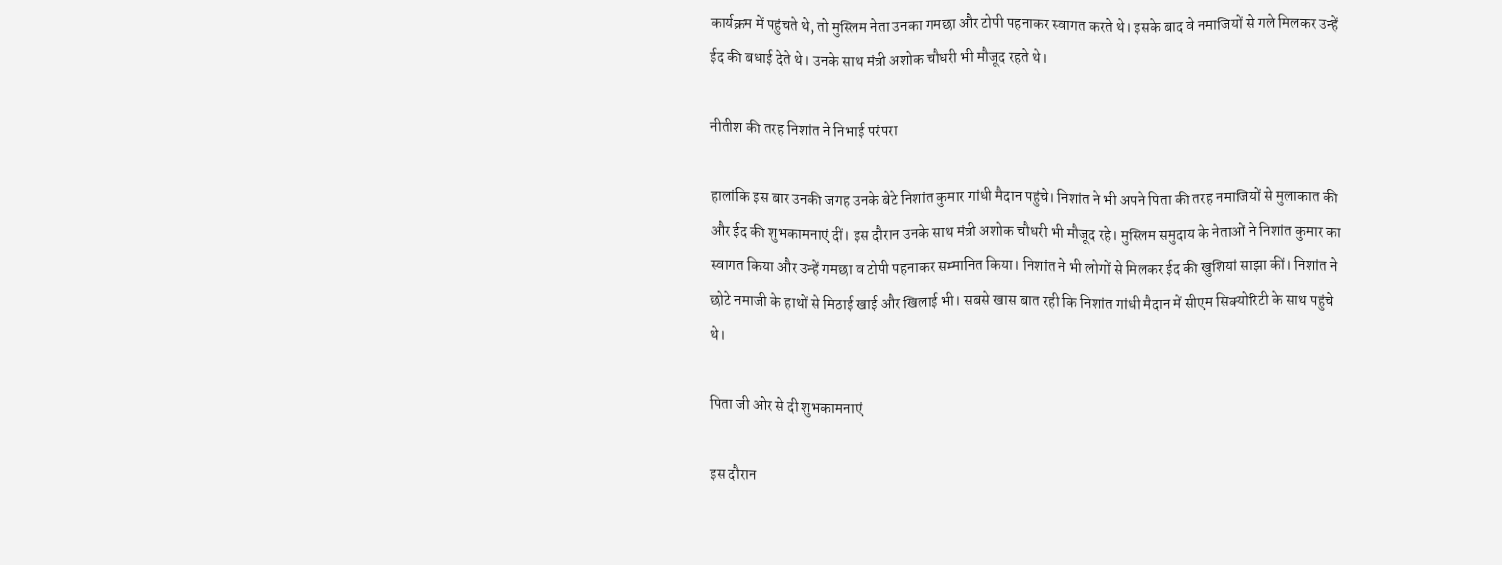कार्यक्रम में पहुंचते थे, तो मुस्लिम नेता उनका गमछा और टोपी पहनाकर स्वागत करते थे। इसके बाद वे नमाजियों से गले मिलकर उन्हें ईद की बधाई देते थे। उनके साथ मंत्री अशोक चौधरी भी मौजूद रहते थे।

नीतीश की तरह निशांत ने निभाई परंपरा

हालांकि इस बार उनकी जगह उनके बेटे निशांत कुमार गांधी मैदान पहुंचे। निशांत ने भी अपने पिता की तरह नमाजियों से मुलाकात की और ईद की शुभकामनाएं दीं। इस दौरान उनके साथ मंत्री अशोक चौधरी भी मौजूद रहे। मुस्लिम समुदाय के नेताओं ने निशांत कुमार का स्वागत किया और उन्हें गमछा व टोपी पहनाकर सम्मानित किया। निशांत ने भी लोगों से मिलकर ईद की खुशियां साझा कीं। निशांत ने छोटे नमाजी के हाथों से मिठाई खाई और खिलाई भी। सबसे खास बात रही कि निशांत गांधी मैदान में सीएम सिक्योरिटी के साथ पहुंचे थे।

पिता जी ओर से दी शुभकामनाएं

इस दौरान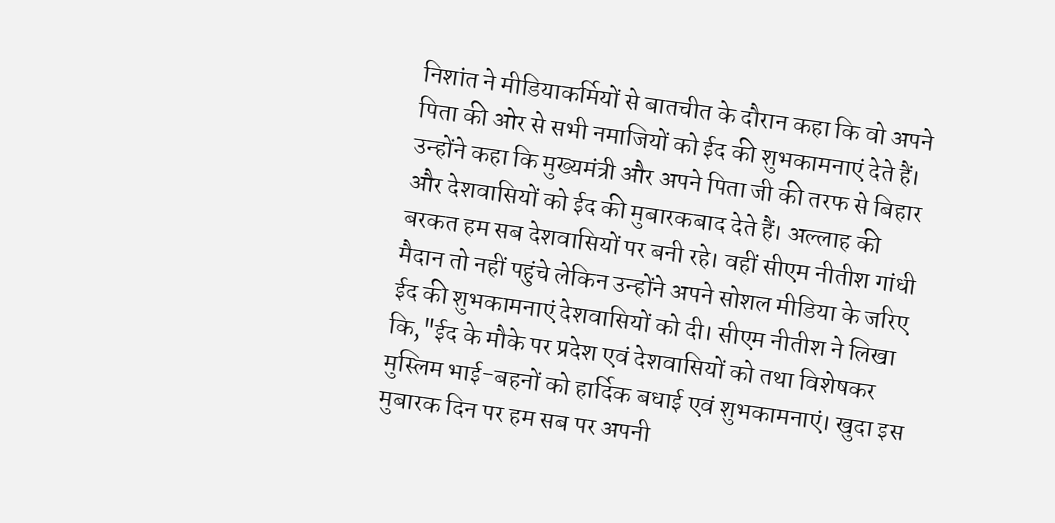निशांत ने मीडियाकर्मियों से बातचीत के दौरान कहा कि वो अपने पिता की ओर से सभी नमाजियों को ईद की शुभकामनाएं देते हैं। उन्होंने कहा कि मुख्यमंत्री और अपने पिता जी की तरफ से बिहार और देशवासियों को ईद की मुबारकबाद देते हैं। अल्लाह की बरकत हम सब देशवासियों पर बनी रहे। वहीं सीएम नीतीश गांधी मैदान तो नहीं पहुंचे लेकिन उन्होंने अपने सोशल मीडिया के जरिए ईद की शुभकामनाएं देशवासियों को दी। सीएम नीतीश ने लिखा कि,"ईद के मौके पर प्रदेश एवं देशवासियों को तथा विशेषकर मुस्लिम भाई-बहनों को हार्दिक बधाई एवं शुभकामनाएं। खुदा इस मुबारक दिन पर हम सब पर अपनी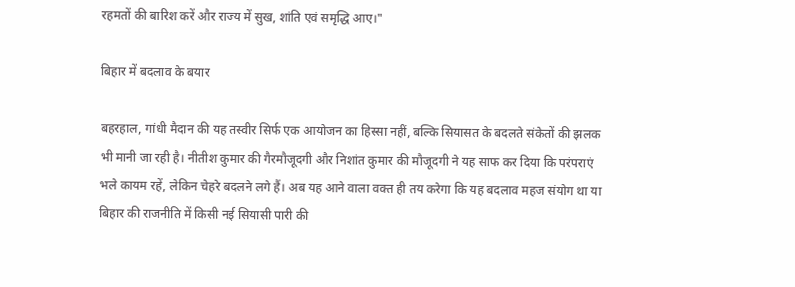रहमतों की बारिश करें और राज्य में सुख, शांति एवं समृद्धि आए।"

बिहार में बदलाव के बयार

बहरहाल, गांधी मैदान की यह तस्वीर सिर्फ एक आयोजन का हिस्सा नहीं, बल्कि सियासत के बदलते संकेतों की झलक भी मानी जा रही है। नीतीश कुमार की गैरमौजूदगी और निशांत कुमार की मौजूदगी ने यह साफ कर दिया कि परंपराएं भले कायम रहें, लेकिन चेहरे बदलने लगे हैं। अब यह आने वाला वक्त ही तय करेगा कि यह बदलाव महज संयोग था या बिहार की राजनीति में किसी नई सियासी पारी की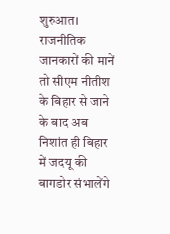शुरुआत। राजनीतिक जानकारों की मानें तो सीएम नीतीश के बिहार से जाने के बाद अब निशांत ही बिहार में जदयू की बागडोर संभालेंगे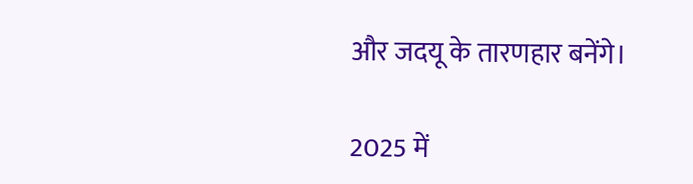और जदयू के तारणहार बनेंगे।

2025 में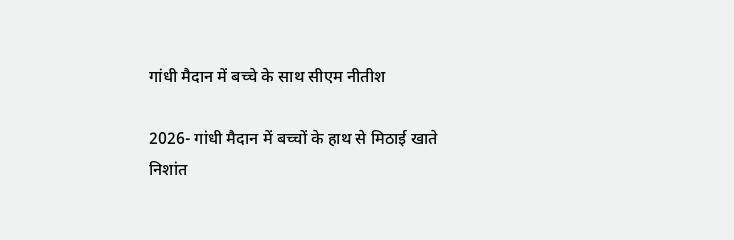गांधी मैदान में बच्चे के साथ सीएम नीतीश

2026- गांधी मैदान में बच्चों के हाथ से मिठाई खाते निशांत